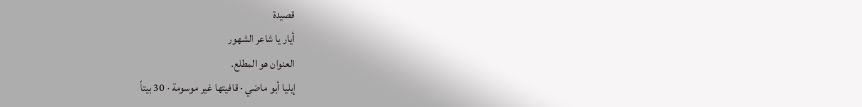قصيدة
أيار يا شاعر الشهور
العنوان هو المطلع.
إيليا أبو ماضي · قافيتها غير موسومة · 30 بيتاً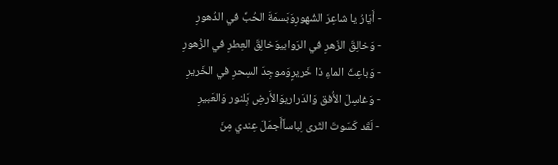- أَيّارُ يا شاعِرَ الشُهورِوَبَسمَةَ الحُبِّ في الدُهورِ
- وَخالِقَ الزَهرِ في الرَوابيوَخالِقَ العِطرِ في الزُهورِ
- وَباعِثَ الماءِ ذا خَريرٍوَموجِدَ السِحرِ في الخَريرِ
- وَغاسِلَ الأُفق وَالدَراريوَالأَرضِ بَِلنور وَالعَبيرِ
- لَقَد كَسَوتَ الثَرى لِباساًأَجمَلَ عِندي مِنَ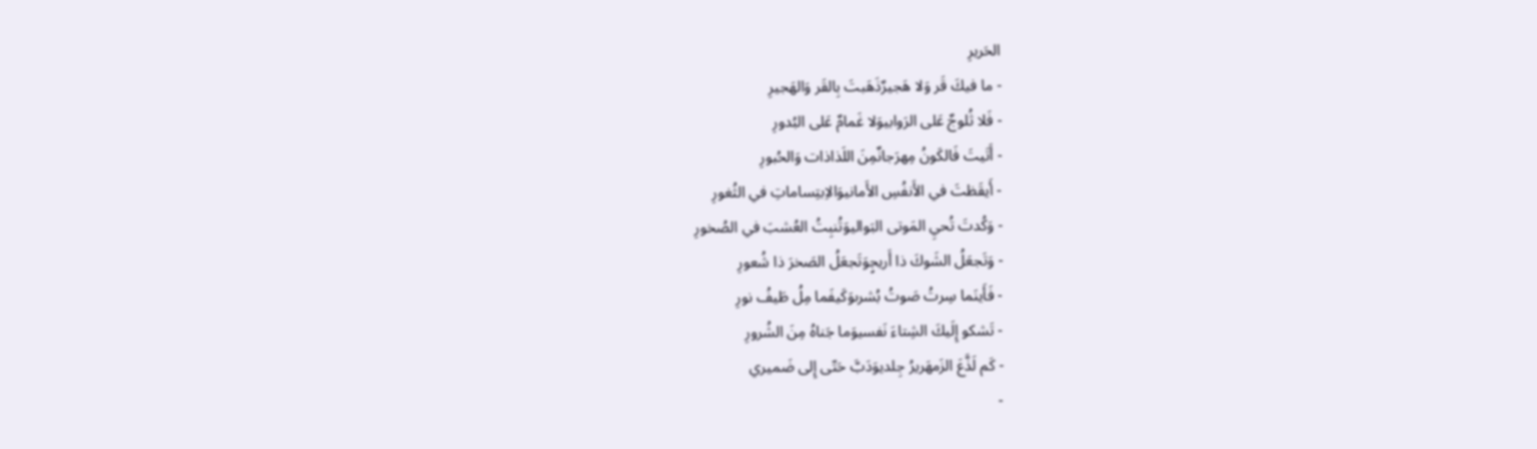الحَريرِ
- ما فيكَ قَر وَلا هَجيرٌذَهَبتَ بِالقَر وَالهَجيرِ
- فَلا ثُلوجٌ عَلى الرَوابيوَلا غَمامٌ عَلى البُدورِ
- أَتَيتَ فَالكَونُ مِهرَجانٌمِنَ اللَذاذات وَالحُبورِ
- أَيقَظتَ في الأَنفُسِ الأَمانيوَالاِبتِساماتِ في الثُغورِ
- وَكُدتَ تُحيِ المَوتى البَواليوَتُنبِتُ العُشبَ في الصُخورِ
- وَتَجعَلُ الشَوكَ ذا أَريجٍوَتَجعَلُ الصَخرَ ذا شُعورِ
- فَأَينَما سِرتُ صَوتُ بُشرىوَكَيفَما مِلُ طَيفُ نورِ
- تَشكو إِلَيكَ الشِتاءَ نَفسيوَما جَناهُ مِنَ الشُرورِ
- كَم لَذَّعَ الزَمهَريرُ جِلديوَدَبَّ حَتّى إِلى ضَميري
-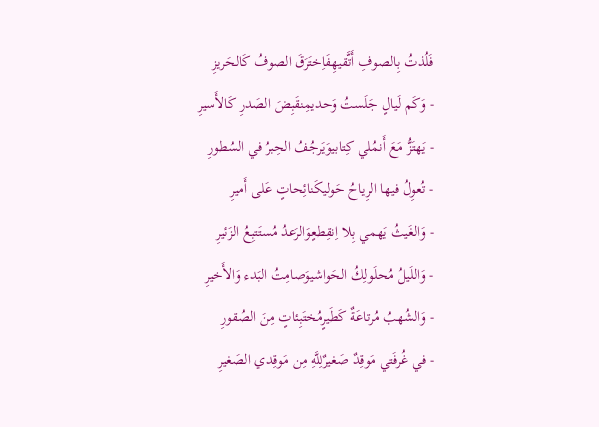فَلُذتُ بِالصوفِ أَتَّقيهِفَاِختَرَقَ الصوفُ كَالحَريزِ
- وَكَم لَيالٍ جَلَستُ وَحديمِنقَبِضَ الصَدرِ كَالأَسيرِ
- يَهتَزُّ مَعَ أَنمُلي كِتابيوَيَرجُفُ الحِبرُ في السُطورِ
- تُعوِلُ فيها الرِياحُ حَوليكَنائِحاتٍ عَلى أَميرِ
- وَالغَيثُ يَهمي بِلا اِنقِطعٍوَالرَعدُ مُستَتبِعُ الزَئيرِ
- وَاللَيلُ مُحلَولِكُ الحَواشيوَصامِتُ البَدء وَالأَخيرِ
- وَالشُهبُ مُرتاعَةٌ كَطَيرٍمُختَبِئاتٍ مِنَ الصُقورِ
- في غُرفَتي مَوقِدٌ صَغيرٌلِلَّهِ مِن مَوقِدي الصَغيرِ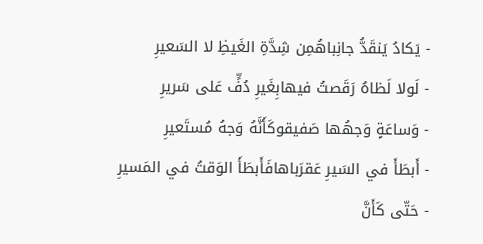- يَكادُ يَنقَدُّ جانِباهُمِن شِدَّةِ الغَيظِ لا السَعيرِ
- لَولا لَظاهُ رَقَصتُ فيهابِغَيرِ دُفٍّ عَلى سَريرِ
- وَساعَةٍ وَجهُها صَفيقوكَأَنَّهُ وَجهُ مُستَعيرِ
- أَبطَأَ في السَيرِ عَقرَباهافَأَبطَأَ الوَقتُ في المَسيرِ
- حَتّى كَأَنَّ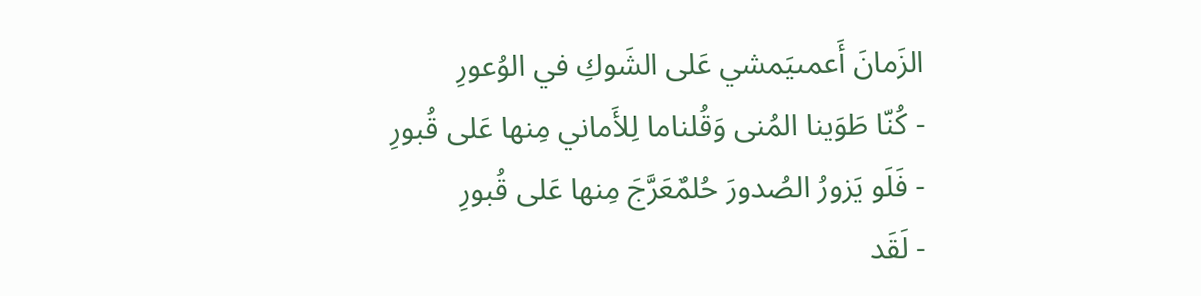الزَمانَ أَعمىيَمشي عَلى الشَوكِ في الوُعورِ
- كُنّا طَوَينا المُنى وَقُلناما لِلأَماني مِنها عَلى قُبورِ
- فَلَو يَزورُ الصُدورَ حُلمٌعَرَّجَ مِنها عَلى قُبورِ
- لَقَد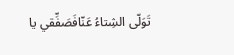تَوَلّى الشِتاءُ عَنّافَصَفِّقي يا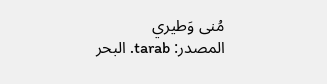مُنى وَطيري
المصدر: tarab. البحر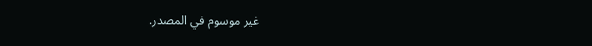غير موسوم في المصدر.